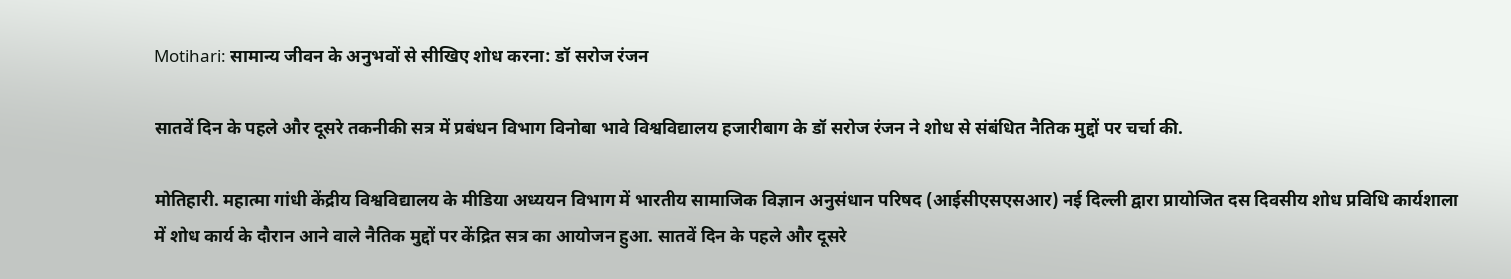Motihari: सामान्य जीवन के अनुभवों से सीखिए शोध करना: डॉ सरोज रंजन

सातवें दिन के पहले और दूसरे तकनीकी सत्र में प्रबंधन विभाग विनोबा भावे विश्वविद्यालय हजारीबाग के डॉ सरोज रंजन ने शोध से संबंधित नैतिक मुद्दों पर चर्चा की.

मोतिहारी. महात्मा गांधी केंद्रीय विश्वविद्यालय के मीडिया अध्ययन विभाग में भारतीय सामाजिक विज्ञान अनुसंधान परिषद (आईसीएसएसआर) नई दिल्ली द्वारा प्रायोजित दस दिवसीय शोध प्रविधि कार्यशाला में शोध कार्य के दौरान आने वाले नैतिक मुद्दों पर केंद्रित सत्र का आयोजन हुआ. सातवें दिन के पहले और दूसरे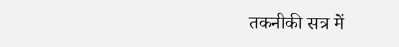तकनीकी सत्र में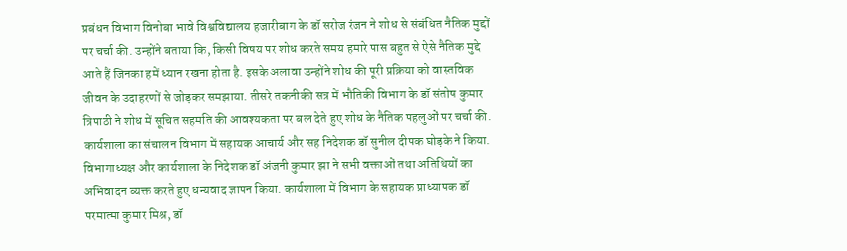प्रबंधन विभाग विनोबा भावे विश्वविद्यालय हजारीबाग के डॉ सरोज रंजन ने शोध से संबंधित नैतिक मुद्दों पर चर्चा की. उन्होंने बताया कि, किसी विषय पर शोध करते समय हमारे पास बहुत से ऐसे नैतिक मुद्दे आते हैं जिनका हमें ध्यान रखना होता है. इसके अलावा उन्होंने शोध की पूरी प्रक्रिया को वास्तविक जीवन के उदाहरणों से जोड़कर समझाया. तीसरे तकनीकी सत्र में भौतिकी विभाग के डॉ संतोष कुमार त्रिपाठी ने शोध में सूचित सहमति की आवश्यकता पर बल देते हुए शोध के नैतिक पहलुओं पर चर्चा की. कार्यशाला का संचालन विभाग में सहायक आचार्य और सह निदेशक डॉ सुनील दीपक घोड़के ने किया. विभागाध्यक्ष और कार्यशाला के निदेशक डॉ अंजनी कुमार झा ने सभी वक्ताओं तथा अतिथियों का अभिवादन व्यक्त करते हुए धन्यवाद ज्ञापन किया. कार्यशाला में विभाग के सहायक प्राध्यापक डॉ परमात्मा कुमार मिश्र, डॉ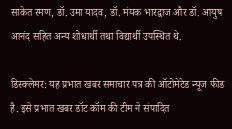साकेत रमण, डॉ. उमा यादव, डॉ. मंयक भारद्वाज और डॉ. आयुष आनंद सहित अन्य शोधार्थी तथा विद्यार्थी उपस्थित थे.

डिस्क्लेमर: यह प्रभात खबर समाचार पत्र की ऑटोमेटेड न्यूज फीड है. इसे प्रभात खबर डॉट कॉम की टीम ने संपादित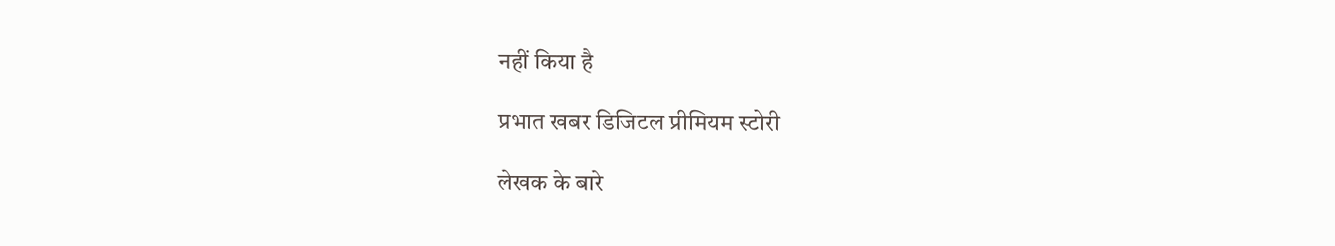नहीं किया है

प्रभात खबर डिजिटल प्रीमियम स्टोरी

लेखक के बारे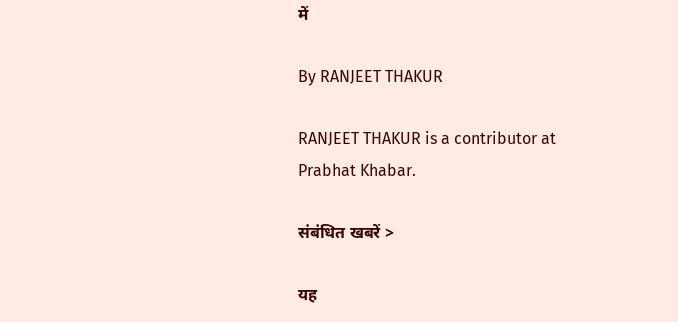में

By RANJEET THAKUR

RANJEET THAKUR is a contributor at Prabhat Khabar.

संबंधित खबरें >

यह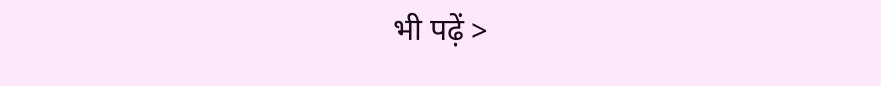भी पढ़ें >